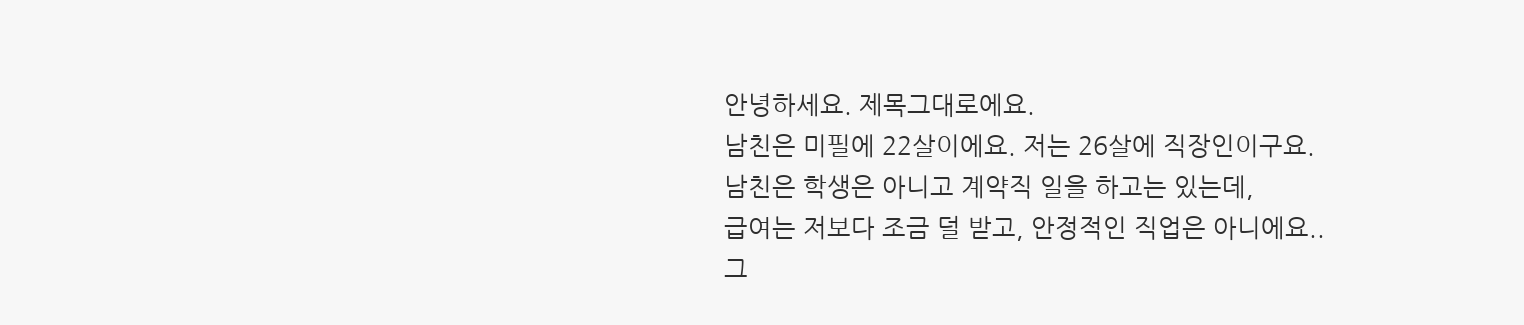안녕하세요. 제목그대로에요.
남친은 미필에 22살이에요. 저는 26살에 직장인이구요.
남친은 학생은 아니고 계약직 일을 하고는 있는데,
급여는 저보다 조금 덜 받고, 안정적인 직업은 아니에요..
그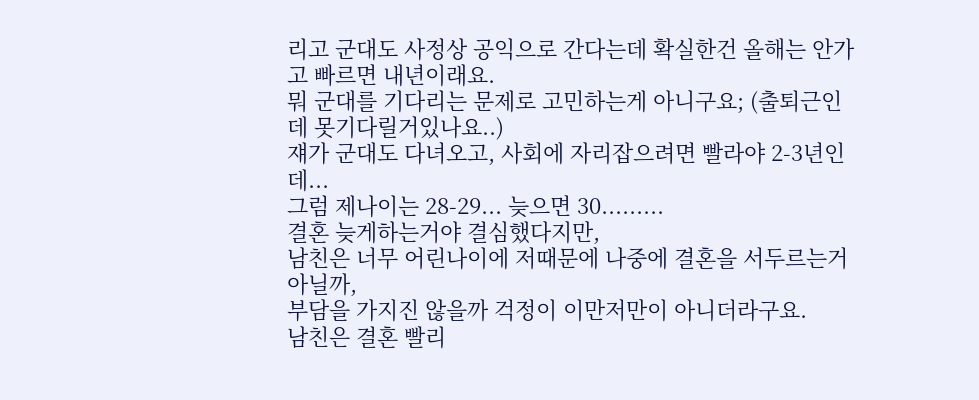리고 군대도 사정상 공익으로 간다는데 확실한건 올해는 안가고 빠르면 내년이래요.
뭐 군대를 기다리는 문제로 고민하는게 아니구요; (출퇴근인데 못기다릴거있나요..)
쟤가 군대도 다녀오고, 사회에 자리잡으려면 빨라야 2-3년인데...
그럼 제나이는 28-29... 늦으면 30.........
결혼 늦게하는거야 결심했다지만,
남친은 너무 어린나이에 저때문에 나중에 결혼을 서두르는거 아닐까,
부담을 가지진 않을까 걱정이 이만저만이 아니더라구요.
남친은 결혼 빨리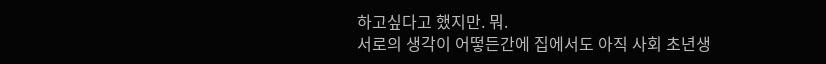하고싶다고 했지만. 뭐.
서로의 생각이 어떻든간에 집에서도 아직 사회 초년생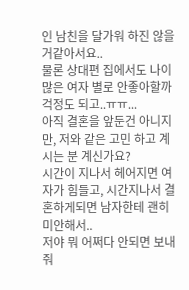인 남친을 달가워 하진 않을거같아서요..
물론 상대편 집에서도 나이많은 여자 별로 안좋아할까 걱정도 되고..ㅠㅠ...
아직 결혼을 앞둔건 아니지만, 저와 같은 고민 하고 계시는 분 계신가요?
시간이 지나서 헤어지면 여자가 힘들고, 시간지나서 결혼하게되면 남자한테 괜히 미안해서..
저야 뭐 어쩌다 안되면 보내줘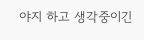야지 하고 생각중이긴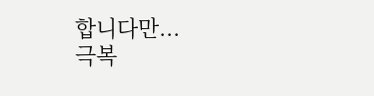합니다만...
극복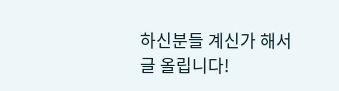하신분들 계신가 해서 글 올립니다!